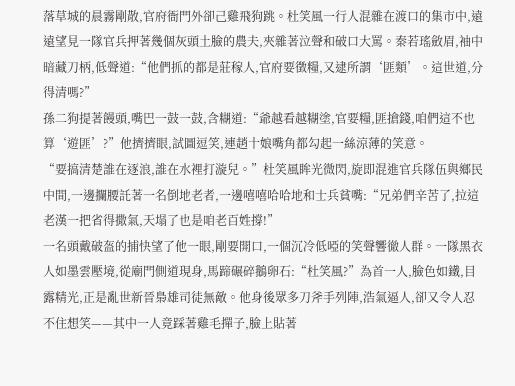落草城的晨霧剛散,官府衙門外卻己雞飛狗跳。杜笑風一行人混雜在渡口的集市中,遠遠望見一隊官兵押著幾個灰頭土臉的農夫,夾雜著泣聲和破口大罵。秦若瑤斂眉,袖中暗藏刀柄,低聲道:“他們抓的都是莊稼人,官府要徵糧,又逮所謂‘匪類’。這世道,分得清嗎?”
孫二狗提著饅頭,嘴巴一鼓一鼓,含糊道:“爺越看越糊塗,官要糧,匪搶錢,咱們這不也算‘遊匪’?”他擠擠眼,試圖逗笑,連趙十娘嘴角都勾起一絲涼薄的笑意。
“要搞清楚誰在逐浪,誰在水裡打漩兒。”杜笑風眸光微閃,旋即混進官兵隊伍與鄉民中間,一邊攔腰託著一名倒地老者,一邊嘻嘻哈哈地和士兵貧嘴:“兄弟們辛苦了,拉這老漢一把省得撒氣,天塌了也是咱老百姓撐!”
一名頭戴破盔的捕快望了他一眼,剛要開口,一個沉冷低啞的笑聲響徹人群。一隊黑衣人如墨雲壓境,從廟門側道現身,馬蹄碾碎鵝卵石:“杜笑風?”為首一人,臉色如鐵,目露精光,正是亂世新晉梟雄司徒無敵。他身後眾多刀斧手列陣,浩氣逼人,卻又令人忍不住想笑——其中一人竟踩著雞毛撣子,臉上貼著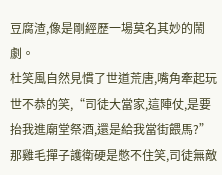豆腐渣,像是剛經歷一場莫名其妙的鬧劇。
杜笑風自然見慣了世道荒唐,嘴角牽起玩世不恭的笑,“司徒大當家,這陣仗,是要抬我進廟堂祭酒,還是給我當街餵馬?”那雞毛撣子護衛硬是憋不住笑,司徒無敵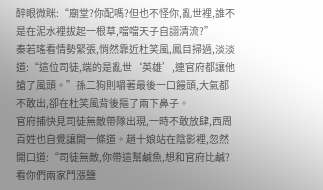醉眼微眯:“廟堂?你配嗎?但也不怪你,亂世裡,誰不是在泥水裡拔起一根草,噹噹天子自詡清流?”
秦若瑤看情勢緊張,悄然靠近杜笑風,鳳目掃過,淡淡道:“這位司徒,端的是亂世‘英雄’,連官府都讓他搶了風頭。”孫二狗則嚼著最後一口饅頭,大氣都不敢出,卻在杜笑風背後摳了兩下鼻子。
官府捕快見司徒無敵帶隊出現,一時不敢放肆,西周百姓也自覺讓開一條道。趙十娘站在陰影裡,忽然開口道:“司徒無敵,你帶這幫鹹魚,想和官府比鹹?看你們兩家鬥漲鹽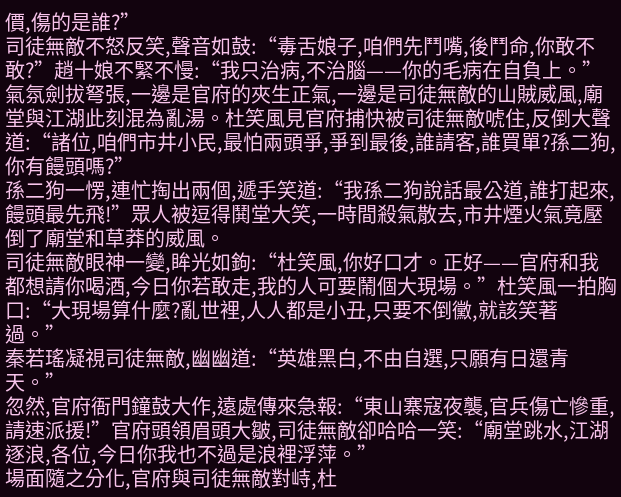價,傷的是誰?”
司徒無敵不怒反笑,聲音如鼓:“毒舌娘子,咱們先鬥嘴,後鬥命,你敢不敢?”趙十娘不緊不慢:“我只治病,不治腦——你的毛病在自負上。”
氣氛劍拔弩張,一邊是官府的夾生正氣,一邊是司徒無敵的山賊威風,廟堂與江湖此刻混為亂湯。杜笑風見官府捕快被司徒無敵唬住,反倒大聲道:“諸位,咱們市井小民,最怕兩頭爭,爭到最後,誰請客,誰買單?孫二狗,你有饅頭嗎?”
孫二狗一愣,連忙掏出兩個,遞手笑道:“我孫二狗說話最公道,誰打起來,饅頭最先飛!”眾人被逗得鬨堂大笑,一時間殺氣散去,市井煙火氣竟壓倒了廟堂和草莽的威風。
司徒無敵眼神一變,眸光如鉤:“杜笑風,你好口才。正好——官府和我都想請你喝酒,今日你若敢走,我的人可要鬧個大現場。”杜笑風一拍胸口:“大現場算什麼?亂世裡,人人都是小丑,只要不倒黴,就該笑著過。”
秦若瑤凝視司徒無敵,幽幽道:“英雄黑白,不由自選,只願有日還青天。”
忽然,官府衙門鐘鼓大作,遠處傳來急報:“東山寨寇夜襲,官兵傷亡慘重,請速派援!”官府頭領眉頭大皺,司徒無敵卻哈哈一笑:“廟堂跳水,江湖逐浪,各位,今日你我也不過是浪裡浮萍。”
場面隨之分化,官府與司徒無敵對峙,杜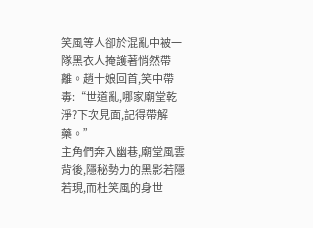笑風等人卻於混亂中被一隊黑衣人掩護著悄然帶離。趙十娘回首,笑中帶毒:“世道亂,哪家廟堂乾淨?下次見面,記得帶解藥。”
主角們奔入幽巷,廟堂風雲背後,隱秘勢力的黑影若隱若現,而杜笑風的身世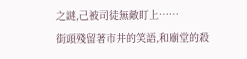之謎,己被司徒無敵盯上……
街頭殘留著市井的笑語,和廟堂的殺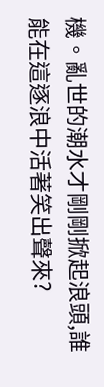機。亂世的潮水才剛剛掀起浪頭,誰能在這逐浪中活著笑出聲來?